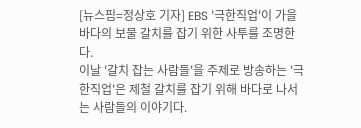[뉴스핌=정상호 기자] EBS '극한직업'이 가을 바다의 보물 갈치를 잡기 위한 사투를 조명한다.
이날 '갈치 잡는 사람들'을 주제로 방송하는 '극한직업'은 제철 갈치를 잡기 위해 바다로 나서는 사람들의 이야기다.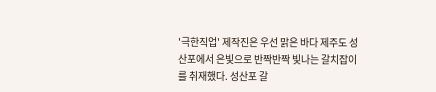'극한직업' 제작진은 우선 맑은 바다 제주도 성산포에서 은빛으로 반짝반짝 빛나는 갈치잡이를 취재했다. 성산포 갈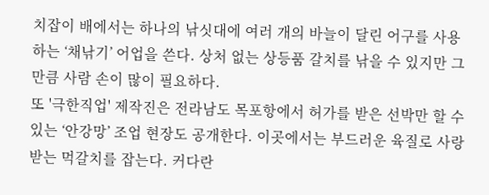치잡이 배에서는 하나의 낚싯대에 여러 개의 바늘이 달린 어구를 사용하는 ‘채낚기’ 어업을 쓴다. 상처 없는 상등품 갈치를 낚을 수 있지만 그만큼 사람 손이 많이 필요하다.
또 '극한직업' 제작진은 전라남도 목포항에서 허가를 받은 선박만 할 수 있는 ‘안강망’ 조업 현장도 공개한다. 이곳에서는 부드러운 육질로 사랑받는 먹갈치를 잡는다. 커다란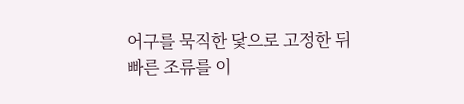어구를 묵직한 닻으로 고정한 뒤 빠른 조류를 이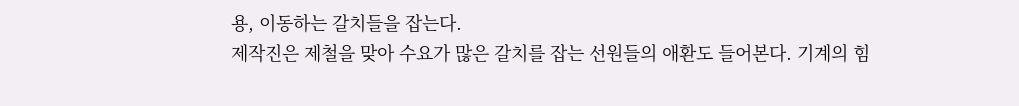용, 이동하는 갈치들을 잡는다.
제작진은 제철을 맞아 수요가 많은 갈치를 잡는 선원들의 애환도 들어본다. 기계의 힘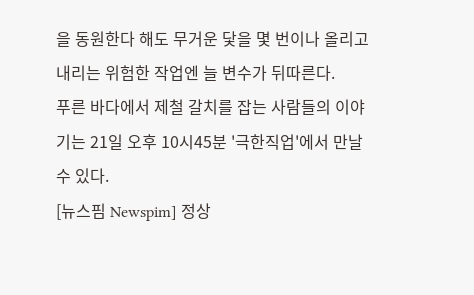을 동원한다 해도 무거운 닻을 몇 번이나 올리고 내리는 위험한 작업엔 늘 변수가 뒤따른다.
푸른 바다에서 제철 갈치를 잡는 사람들의 이야기는 21일 오후 10시45분 '극한직업'에서 만날 수 있다.
[뉴스핌 Newspim] 정상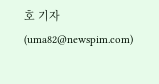호 기자 (uma82@newspim.com)